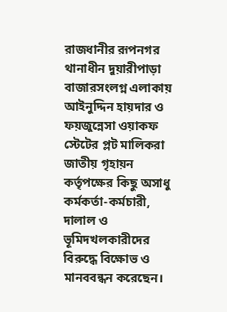রাজধানীর রূপনগর থানাধীন দুয়ারীপাড়া বাজারসংলগ্ন এলাকায় আইনুদ্দিন হায়দার ও ফয়জুন্নেসা ওয়াকফ স্টেটের প্লট মালিকরা জাতীয় গৃহায়ন কর্তৃপক্ষের কিছু অসাধু কর্মকর্তা-কর্মচারী, দালাল ও ভূমিদখলকারীদের বিরুদ্ধে বিক্ষোভ ও মানববন্ধন করেছেন।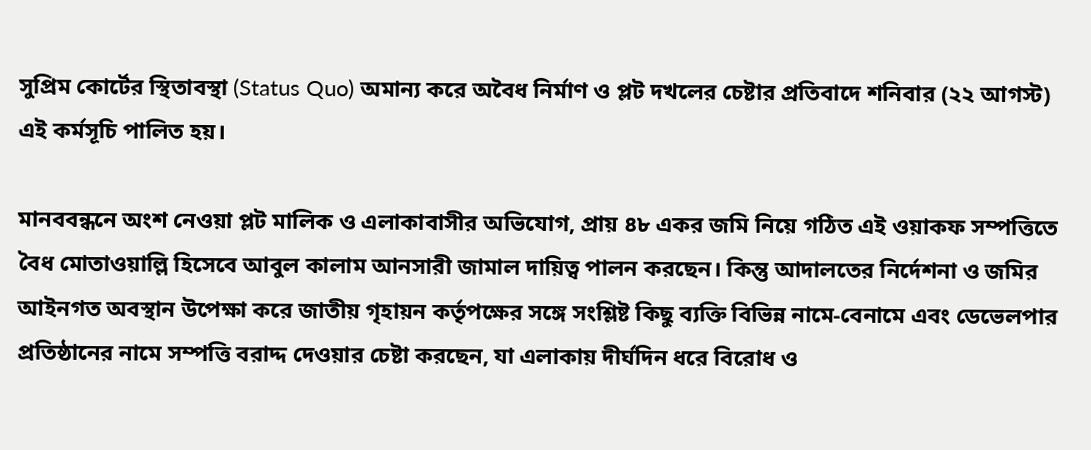সুপ্রিম কোর্টের স্থিতাবস্থা (Status Quo) অমান্য করে অবৈধ নির্মাণ ও প্লট দখলের চেষ্টার প্রতিবাদে শনিবার (২২ আগস্ট) এই কর্মসূচি পালিত হয়।

মানববন্ধনে অংশ নেওয়া প্লট মালিক ও এলাকাবাসীর অভিযোগ, প্রায় ৪৮ একর জমি নিয়ে গঠিত এই ওয়াকফ সম্পত্তিতে বৈধ মোতাওয়াল্লি হিসেবে আবুল কালাম আনসারী জামাল দায়িত্ব পালন করছেন। কিন্তু আদালতের নির্দেশনা ও জমির আইনগত অবস্থান উপেক্ষা করে জাতীয় গৃহায়ন কর্তৃপক্ষের সঙ্গে সংশ্লিষ্ট কিছু ব্যক্তি বিভিন্ন নামে-বেনামে এবং ডেভেলপার প্রতিষ্ঠানের নামে সম্পত্তি বরাদ্দ দেওয়ার চেষ্টা করছেন, যা এলাকায় দীর্ঘদিন ধরে বিরোধ ও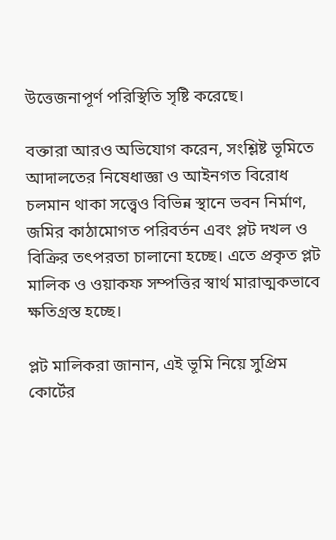উত্তেজনাপূর্ণ পরিস্থিতি সৃষ্টি করেছে।

বক্তারা আরও অভিযোগ করেন, সংশ্লিষ্ট ভূমিতে আদালতের নিষেধাজ্ঞা ও আইনগত বিরোধ চলমান থাকা সত্ত্বেও বিভিন্ন স্থানে ভবন নির্মাণ, জমির কাঠামোগত পরিবর্তন এবং প্লট দখল ও বিক্রির তৎপরতা চালানো হচ্ছে। এতে প্রকৃত প্লট মালিক ও ওয়াকফ সম্পত্তির স্বার্থ মারাত্মকভাবে ক্ষতিগ্রস্ত হচ্ছে।

প্লট মালিকরা জানান, এই ভূমি নিয়ে সুপ্রিম কোর্টের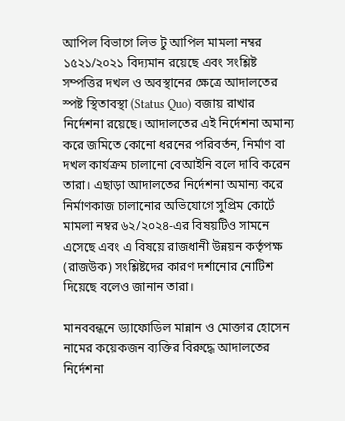আপিল বিভাগে লিভ টু আপিল মামলা নম্বর ১৫২১/২০২১ বিদ্যমান রয়েছে এবং সংশ্লিষ্ট সম্পত্তির দখল ও অবস্থানের ক্ষেত্রে আদালতের স্পষ্ট স্থিতাবস্থা (Status Quo) বজায় রাখার নির্দেশনা রয়েছে। আদালতের এই নির্দেশনা অমান্য করে জমিতে কোনো ধরনের পরিবর্তন, নির্মাণ বা দখল কার্যক্রম চালানো বেআইনি বলে দাবি করেন তারা। এছাড়া আদালতের নির্দেশনা অমান্য করে নির্মাণকাজ চালানোর অভিযোগে সুপ্রিম কোর্টে মামলা নম্বর ৬২/২০২৪-এর বিষয়টিও সামনে এসেছে এবং এ বিষয়ে রাজধানী উন্নয়ন কর্তৃপক্ষ (রাজউক) সংশ্লিষ্টদের কারণ দর্শানোর নোটিশ দিয়েছে বলেও জানান তারা।

মানববন্ধনে ড্যাফোডিল মান্নান ও মোক্তার হোসেন নামের কয়েকজন ব্যক্তির বিরুদ্ধে আদালতের নির্দেশনা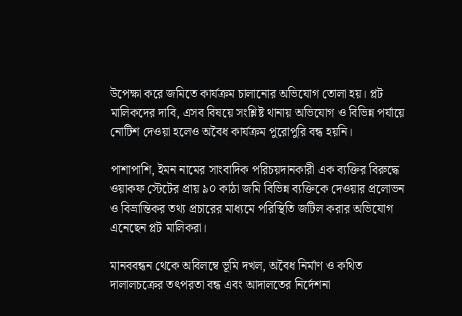উপেক্ষা করে জমিতে কার্যক্রম চালানোর অভিযোগ তোলা হয়। প্লট মালিকদের দাবি, এসব বিষয়ে সংশ্লিষ্ট থানায় অভিযোগ ও বিভিন্ন পর্যায়ে নোটিশ দেওয়া হলেও অবৈধ কার্যক্রম পুরোপুরি বন্ধ হয়নি।

পাশাপাশি, ইমন নামের সাংবাদিক পরিচয়দানকারী এক ব্যক্তির বিরুদ্ধে ওয়াকফ স্টেটের প্রায় ৯০ কাঠা জমি বিভিন্ন ব্যক্তিকে দেওয়ার প্রলোভন ও বিভ্রান্তিকর তথ্য প্রচারের মাধ্যমে পরিস্থিতি জটিল করার অভিযোগ এনেছেন প্লট মালিকরা।

মানববন্ধন থেকে অবিলম্বে ভূমি দখল, অবৈধ নির্মাণ ও কথিত দালালচক্রের তৎপরতা বন্ধ এবং আদালতের নির্দেশনা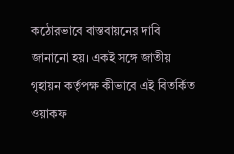কঠোরভাবে বাস্তবায়নের দাবি জানানো হয়। একই সঙ্গে জাতীয় গৃহায়ন কর্তৃপক্ষ কীভাবে এই বিতর্কিত ওয়াকফ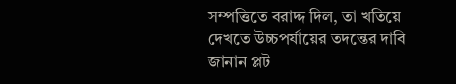সম্পত্তিতে বরাদ্দ দিল, তা খতিয়ে দেখতে উচ্চপর্যায়ের তদন্তের দাবি জানান প্লট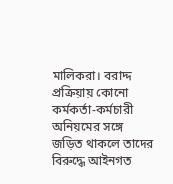মালিকরা। বরাদ্দ প্রক্রিয়ায় কোনো কর্মকর্তা-কর্মচারী অনিয়মের সঙ্গে জড়িত থাকলে তাদের বিরুদ্ধে আইনগত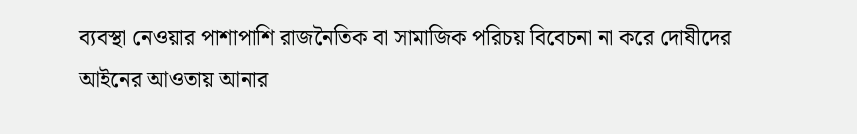ব্যবস্থা নেওয়ার পাশাপাশি রাজনৈতিক বা সামাজিক পরিচয় বিবেচনা না করে দোষীদের আইনের আওতায় আনার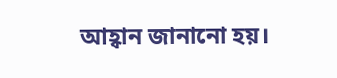আহ্বান জানানো হয়।